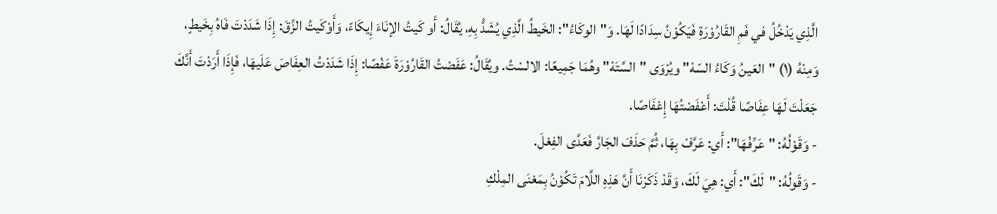الَّذِي يَدْخُلُ في فَمِ القَارُوْرَةِ فَيَكُوْنُ سِدَادًا لَهَا. وَ"الوكَاءُ": الخَيطُ الَّذِي يُشَدُّ بِهِ، يُقَالُ: أَو كَيتُ الإنَاءَ إِيكَاءً، وَأَوْكَيتُ الزِّقَ: إِذَا شَدَدْتَ فَاهُ بِخَيطٍ، وَمِنْهُ (١) "العَينُ وَكَاءُ السّهْ" ويُرْوَى "السَّتَهْ" وهُمَا جَمِيعًا: الالسْتُ. ويُقَالُ: عَفَصْتُ القَارُوْرَةَ عَفْصًا: إِذَا شَدَدْتُ العِفَاصَ عَلَيهَا، فَإِذَا أَرَدْتَ أَنَّكَ جَعَلْتَ لَهَا عِفَاصًا قُلْتَ: أَعْفَصْتُهَا إِعْفَاصًا.
- وَقَوْلُهُ: "عَرِّفْهَا": أَي: عَرَّفْ بِهَا، ثُمَّ حَذَفَ الجَارَّ فَعَدَّى الفِعْلَ.
- وَقَولُهُ: "لَكَ": أَي: هِيَ لَكَ، وَقَدْ ذَكَرْنَا أَنَّ هَذِهِ اللَّامَ تَكُوْنُ بِمَعْنَى المِلْكِ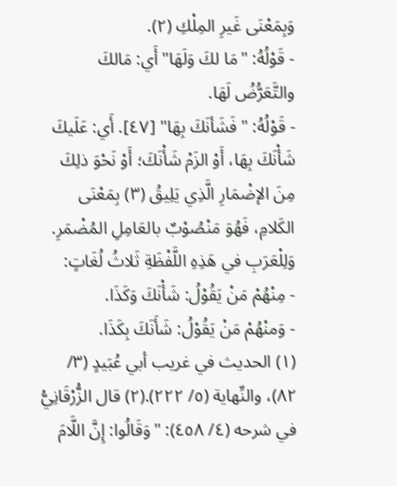وَبِمَعْنَى غَيرِ المِلْكِ (٢).
- قَوْلُهُ: "مَا لكَ وَلَهَا" أَي: مَالكَ والتَّعَرُّضُ لَهَا.
- قَوْلُهُ: "فَشَأنَكَ بِهَا" [٤٧]. أَي: عَلَيكَ شَأْنَكَ بِهَا، أَوْ الزَمْ شَأْنَكَ؛ أَوْ نَحْوَ ذلِكَ مِنَ الإضْمَارِ الَّذِي يَلِيقُ (٣) بِمَعْنَى الكَلامِ، فَهُوَ مَنْصُوْبٌ بالعَامِلِ المُضْمَرِ. وَلِلْعَرَبِ في هَذِهِ اللَّفْظَةِ ثَلاثُ لُغَاتٍ:
- مِنْهُمْ مَنْ يَقُوْلُ: شَأْنَكَ وَكَذَا.
- وَمنْهُمْ مَنْ يَقُوْلُ: شَأَنَكَ بِكَذَا.
(١) الحديث في غريب أبي عُبَيدٍ (٣/ ٨٢)، والنِّهاية (٥/ ٢٢٢).(٢) قال الزُّرْقَانِيُّ في شرحه (٤/ ٤٥٨): "وَقَالُوا: إِنَّ اللَّامَ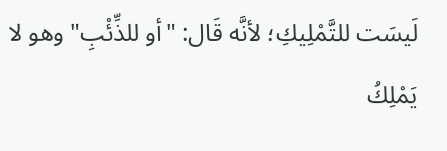لَيسَت للتَّمْلِيكِ؛ لأنَّه قَال: "أو للذِّئْبِ" وهو لا يَمْلِكُ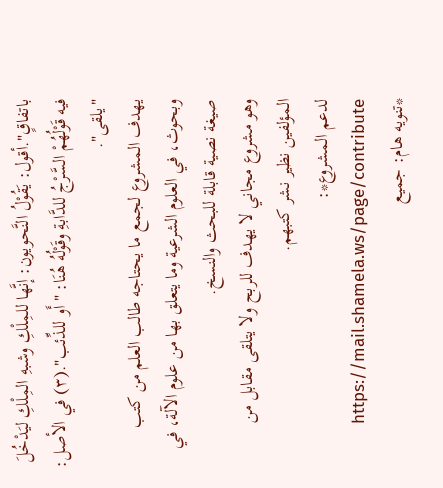باتفاقٍ".أقول: يَقُوْلُ النَّحويون: إنَّها للمِلْكِ وشبهِ المِلْكِ ليَدْخُلَ فيه قَوْلُهُمْ السَّرْجُ للدَّابةِ وقَوْلُهُ هُنَا: "أَو للذِّئب".(٣) في الأصل: "يلقى".
يهدف المشروع لجمع ما يحتاجه طالب العلم من كتب وبحوث، في العلوم الشرعية وما يتعلق بها من علوم الآلة، في صيغة نصية قابلة للبحث والنسخ.
وهو مشروع مجاني لا يهدف للربح ولا يتلقى مقابل من المؤلفين نظير نشر كتبهم.
لدعم المشروع*: https://mail.shamela.ws/page/contribute
*تنويه هام: جميع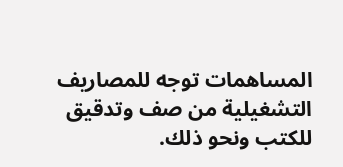المساهمات توجه للمصاريف التشغيلية من صف وتدقيق للكتب ونحو ذلك.